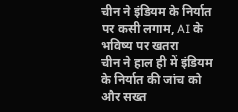चीन ने इंडियम के निर्यात पर कसी लगाम, AI के भविष्य पर खतरा
चीन ने हाल ही में इंडियम के निर्यात की जांच को और सख्त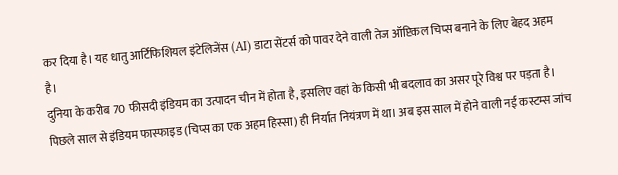कर दिया है। यह धातु आर्टिफिशियल इंटेलिजेंस (AI) डाटा सेंटर्स को पावर देने वाली तेज ऑप्टिकल चिप्स बनाने के लिए बेहद अहम है।
दुनिया के करीब 70 फीसदी इंडियम का उत्पादन चीन में होता है, इसलिए वहां के किसी भी बदलाव का असर पूरे विश्व पर पड़ता है।
पिछले साल से इंडियम फास्फाइड (चिप्स का एक अहम हिस्सा) ही निर्यात नियंत्रण में था। अब इस साल में होने वाली नई कस्टम्स जांच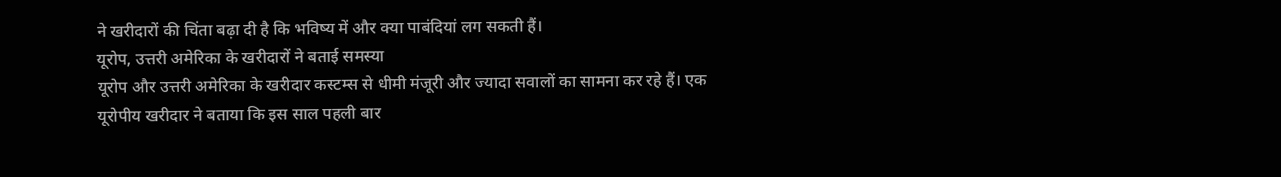ने खरीदारों की चिंता बढ़ा दी है कि भविष्य में और क्या पाबंदियां लग सकती हैं।
यूरोप, उत्तरी अमेरिका के खरीदारों ने बताई समस्या
यूरोप और उत्तरी अमेरिका के खरीदार कस्टम्स से धीमी मंजूरी और ज्यादा सवालों का सामना कर रहे हैं। एक यूरोपीय खरीदार ने बताया कि इस साल पहली बार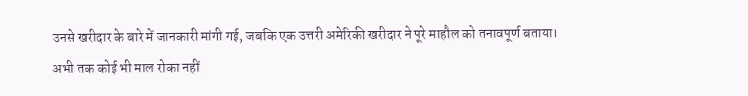उनसे खरीदार के बारे में जानकारी मांगी गई, जबकि एक उत्तरी अमेरिकी खरीदार ने पूरे माहौल को तनावपूर्ण बताया।
अभी तक कोई भी माल रोका नहीं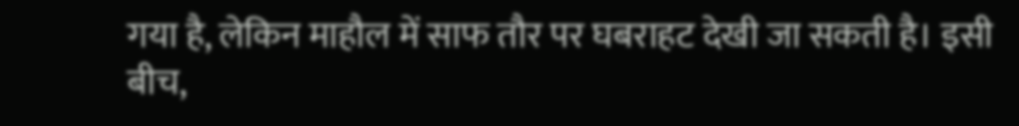गया है, लेकिन माहौल में साफ तौर पर घबराहट देखी जा सकती है। इसी बीच,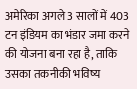अमेरिका अगले 3 सालों में 403 टन इंडियम का भंडार जमा करने की योजना बना रहा है, ताकि उसका तकनीकी भविष्य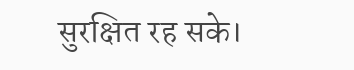सुरक्षित रह सके।